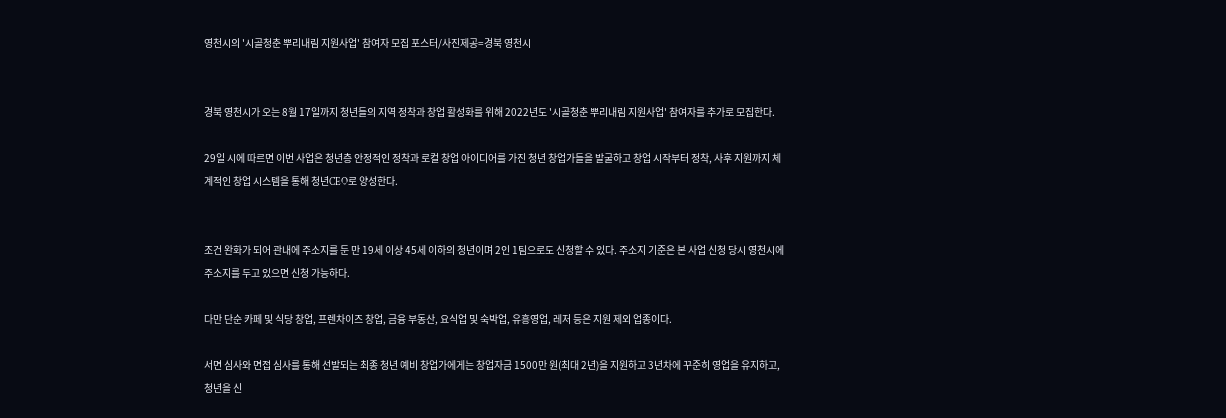영천시의 '시골청춘 뿌리내림 지원사업' 참여자 모집 포스터/사진제공=경북 영천시


경북 영천시가 오는 8월 17일까지 청년들의 지역 정착과 창업 활성화를 위해 2022년도 '시골청춘 뿌리내림 지원사업' 참여자를 추가로 모집한다.

29일 시에 따르면 이번 사업은 청년층 안정적인 정착과 로컬 창업 아이디어를 가진 청년 창업가들을 발굴하고 창업 시작부터 정착, 사후 지원까지 체계적인 창업 시스템을 통해 청년CEO로 양성한다.


조건 완화가 되어 관내에 주소지를 둔 만 19세 이상 45세 이하의 청년이며 2인 1팀으로도 신청할 수 있다. 주소지 기준은 본 사업 신청 당시 영천시에 주소지를 두고 있으면 신청 가능하다.

다만 단순 카페 및 식당 창업, 프렌차이즈 창업, 금융 부동산, 요식업 및 숙박업, 유흥영업, 레저 등은 지원 제외 업종이다.

서면 심사와 면접 심사를 통해 선발되는 최종 청년 예비 창업가에게는 창업자금 1500만 원(최대 2년)을 지원하고 3년차에 꾸준히 영업을 유지하고, 청년을 신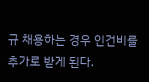규 채용하는 경우 인건비를 추가로 받게 된다.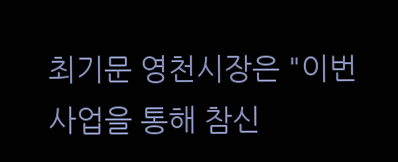최기문 영천시장은 "이번 사업을 통해 참신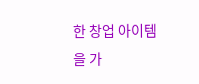한 창업 아이템을 가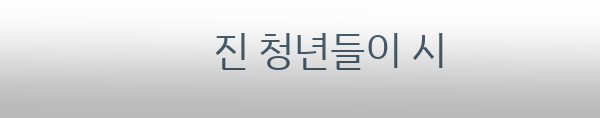진 청년들이 시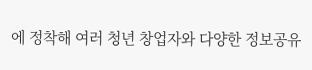에 정착해 여러 청년 창업자와 다양한 정보공유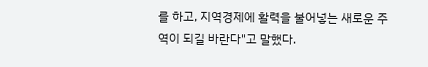를 하고, 지역경제에 활력을 불어넣는 새로운 주역이 되길 바란다"고 말했다.